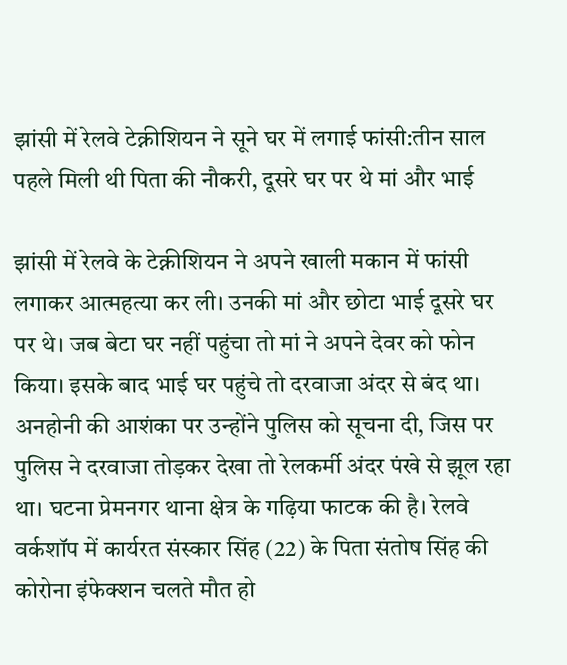झांसी में रेलवे टेक्नीशियन ने सूने घर में लगाई फांसी:तीन साल पहले मिली थी पिता की नौकरी, दूसरे घर पर थे मां और भाई

झांसी में रेलवे के टेक्नीशियन ने अपने खाली मकान में फांसी लगाकर आत्महत्या कर ली। उनकी मां और छोटा भाई दूसरे घर पर थे। जब बेटा घर नहीं पहुंचा तो मां ने अपने देवर को फोन किया। इसके बाद भाई घर पहुंचे तो दरवाजा अंदर से बंद था। अनहोनी की आशंका पर उन्होंने पुलिस को सूचना दी, जिस पर पुलिस ने दरवाजा तोड़कर देखा तो रेलकर्मी अंदर पंखे से झूल रहा था। घटना प्रेमनगर थाना क्षेत्र के गढ़िया फाटक की है। रेलवे वर्कशॉप में कार्यरत संस्कार सिंह (22) के पिता संतोष सिंह की कोरोना इंफेक्शन चलते मौत हो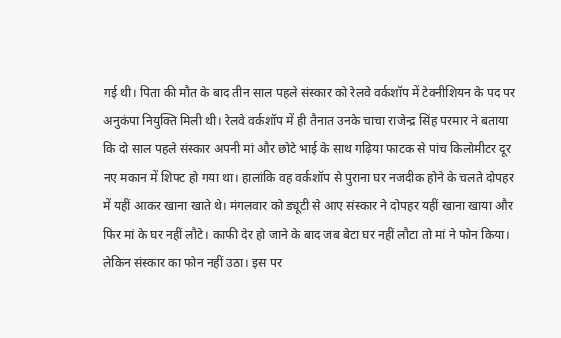गई थी। पिता की मौत के बाद तीन साल पहले संस्कार को रेलवे वर्कशॉप में टेक्नीशियन के पद पर अनुकंपा नियुक्ति मिली थी। रेलवे वर्कशॉप में ही तैनात उनके चाचा राजेन्द्र सिंह परमार ने बताया कि दो साल पहले संस्कार अपनी मां और छोटे भाई के साथ गढ़िया फाटक से पांच किलोमीटर दूर नए मकान में शिफ्ट हो गया था। हालांकि वह वर्कशॉप से पुराना घर नजदीक होने के चलते दोपहर में यहीं आकर खाना खाते थे। मंगलवार को ड्यूटी से आए संस्कार ने दोपहर यहीं खाना खाया और फिर मां के घर नहीं लौटे। काफी देर हो जाने के बाद जब बेटा घर नहीं लौटा तो मां ने फोन किया। लेकिन संस्कार का फोन नहीं उठा। इस पर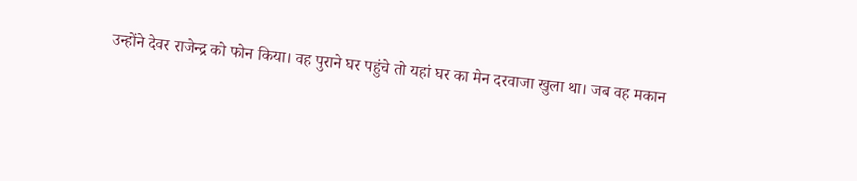उन्होंने देवर राजेन्द्र को फोन किया। वह पुराने घर पहुंचे तो यहां घर का मेन दरवाजा खुला था। जब वह मकान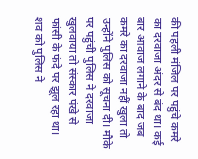की पहली मंजिल पर पहुंचे कमरे का दरवाजा अंदर से बंद था। कई बार आवाज लगाने के बाद जब कमरे का दरवाजा नहीं खुला तो उन्होंने पुलिस को सूचना दी। मौके पर पहुंची पुलिस ने दरवाजा खुलवाया तो संस्कार पंखे से फांसी के फंदे पर झूल रहा था। शव को पुलिस ने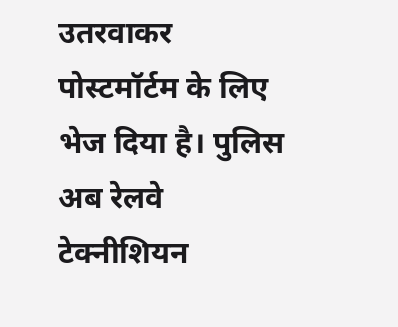उतरवाकर पोस्टमॉर्टम के लिए भेज दिया है। पुलिस अब रेलवे टेक्नीशियन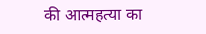की आत्महत्या का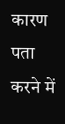कारण पता करने में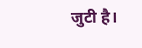जुटी है।